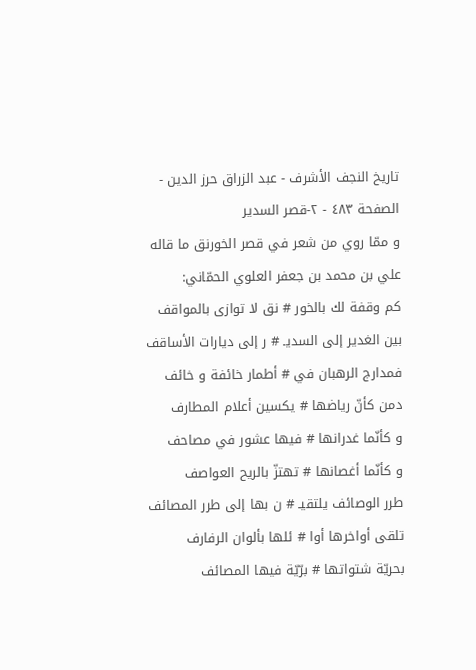تاريخ النجف الأشرف - عبد الزراق حرز الدين - الصفحة ٤٨٣ - ٢-قصر السدير
و ممّا روي من شعر في قصر الخورنق ما قاله علي بن محمد بن جعفر العلوي الحمّاني:
كم وقفة لك بالخور # نق لا توازى بالمواقف
بين الغدير إلى السديـ # ر إلى ديارات الأساقف
فمدارج الرهبان في # أطمار خائفة و خائف
دمن كأنّ رياضها # يكسين أعلام المطارف
و كأنّما غدرانها # فيها عشور في مصاحف
و كأنّما أغصانها # تهتزّ بالريح العواصف
طرر الوصائف يلتقيـ # ن بها إلى طرر المصائف
تلقى أواخرها أوا # ئلها بألوان الرفارف
بحريّة شتواتها # برّيّة فيها المصائف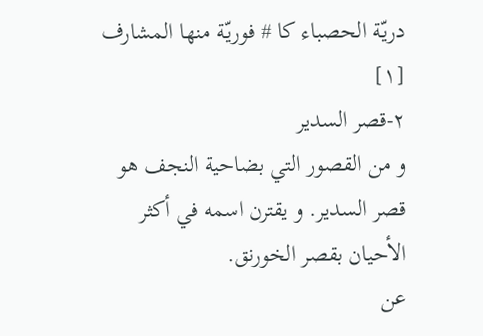دريّة الحصباء كا # فوريّة منها المشارف [١]
٢-قصر السدير
و من القصور التي بضاحية النجف هو قصر السدير. و يقترن اسمه في أكثر الأحيان بقصر الخورنق.
عن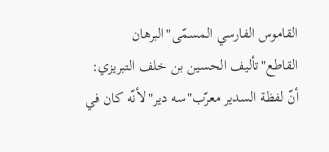القاموس الفارسي المسمّى"البرهان القاطع"تأليف الحسين بن خلف التبريزي:
أنّ لفظة السدير معرّب"سه دير"لأنّه كان في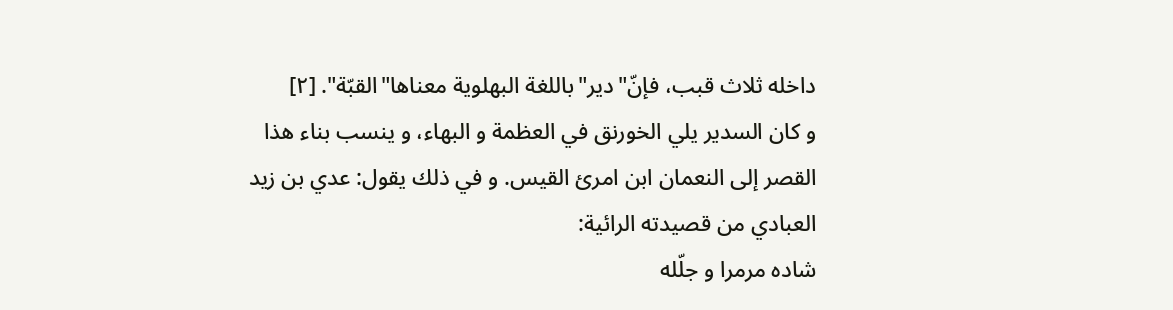داخله ثلاث قبب، فإنّ"دير"باللغة البهلوية معناها"القبّة". [٢]
و كان السدير يلي الخورنق في العظمة و البهاء، و ينسب بناء هذا القصر إلى النعمان ابن امرئ القيس. و في ذلك يقول: عدي بن زيد العبادي من قصيدته الرائية:
شاده مرمرا و جلّله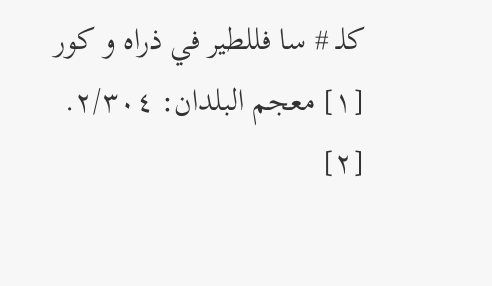كلـ # سا فللطير في ذراه و كور
[١] معجم البلدان: ٢/٣٠٤.
[٢]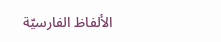الألفاظ الفارسيّة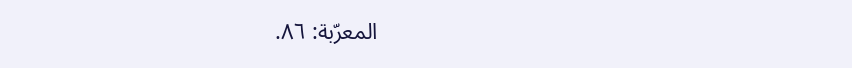المعرّبة: ٨٦.